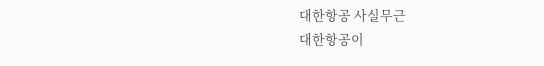대한항공 사실무근
대한항공이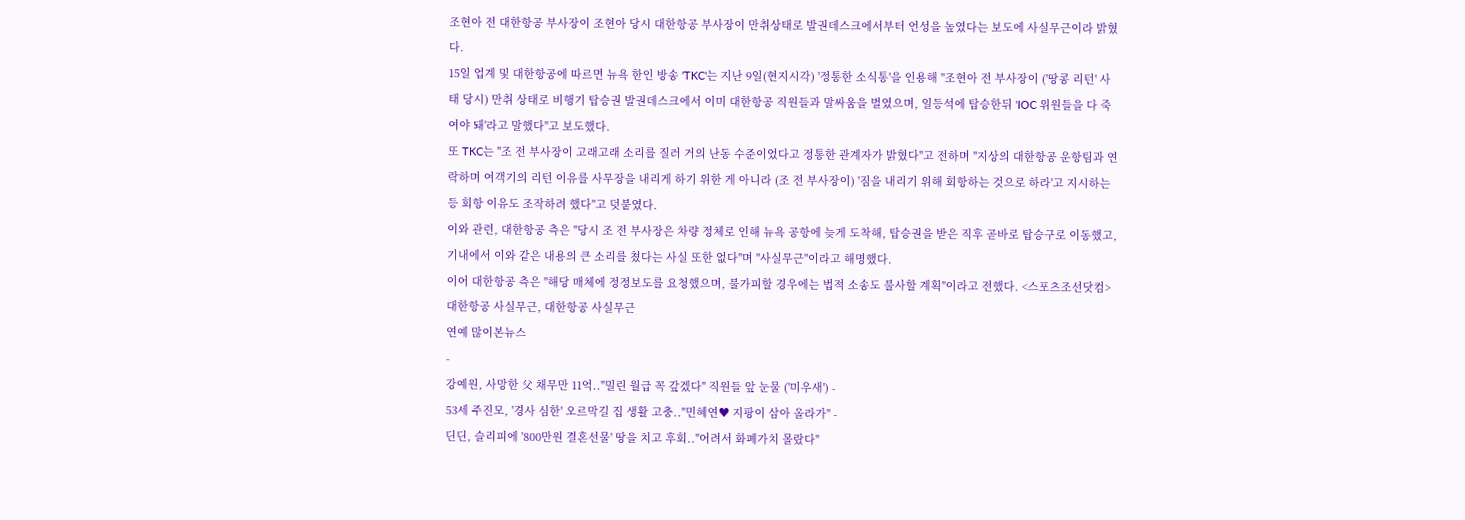조현아 전 대한항공 부사장이 조현아 당시 대한항공 부사장이 만취상태로 발권데스크에서부터 언성을 높였다는 보도에 사실무근이라 밝혔다.
15일 업계 및 대한항공에 따르면 뉴욕 한인 방송 'TKC'는 지난 9일(현지시각) '정통한 소식통'을 인용해 "조현아 전 부사장이 ('땅콩 리턴' 사태 당시) 만취 상태로 비행기 탑승권 발권데스크에서 이미 대한항공 직원들과 말싸움을 벌였으며, 일등석에 탑승한뒤 'IOC 위원들을 다 죽여야 돼'라고 말했다"고 보도했다.
또 TKC는 "조 전 부사장이 고래고래 소리를 질러 거의 난동 수준이었다고 정통한 관계자가 밝혔다"고 전하며 "지상의 대한항공 운항팀과 연락하며 여객기의 리턴 이유를 사무장을 내리게 하기 위한 게 아니라 (조 전 부사장이) '짐을 내리기 위해 회항하는 것으로 하라'고 지시하는 등 회항 이유도 조작하려 했다"고 덧붙였다.
이와 관련, 대한항공 측은 "당시 조 전 부사장은 차량 정체로 인해 뉴욕 공항에 늦게 도착해, 탑승권을 받은 직후 곧바로 탑승구로 이동했고, 기내에서 이와 같은 내용의 큰 소리를 쳤다는 사실 또한 없다"며 "사실무근"이라고 해명했다.
이어 대한항공 측은 "해당 매체에 정정보도를 요청했으며, 불가피할 경우에는 법적 소송도 불사할 계획"이라고 전했다. <스포츠조선닷컴>
대한항공 사실무근, 대한항공 사실무근
연예 많이본뉴스
-
강예원, 사망한 父 채무만 11억.."밀린 월급 꼭 갚겠다" 직원들 앞 눈물 ('미우새') -
53세 주진모, '경사 심한' 오르막길 집 생활 고충.."민혜연♥ 지팡이 삼아 올라가" -
딘딘, 슬리피에 '800만원 결혼선물' 땅을 치고 후회.."어려서 화폐가치 몰랐다"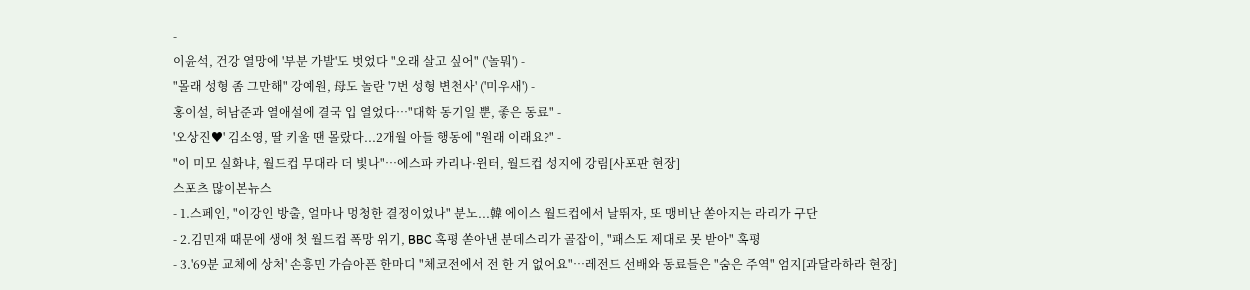-
이윤석, 건강 열망에 '부분 가발'도 벗었다 "오래 살고 싶어" ('놀뭐') -
"몰래 성형 좀 그만해" 강예원, 母도 놀란 '7번 성형 변천사' ('미우새') -
홍이설, 허남준과 열애설에 결국 입 열었다…"대학 동기일 뿐, 좋은 동료" -
'오상진♥' 김소영, 딸 키울 땐 몰랐다...2개월 아들 행동에 "원래 이래요?" -
"이 미모 실화냐, 월드컵 무대라 더 빛나"…에스파 카리나·윈터, 월드컵 성지에 강림[사포판 현장]
스포츠 많이본뉴스
- 1.스페인, "이강인 방출, 얼마나 멍청한 결정이었나" 분노...韓 에이스 월드컵에서 날뛰자, 또 맹비난 쏟아지는 라리가 구단
- 2.김민재 때문에 생애 첫 월드컵 폭망 위기, BBC 혹평 쏟아낸 분데스리가 골잡이, "패스도 제대로 못 받아" 혹평
- 3.'69분 교체에 상처' 손흥민 가슴아픈 한마디 "체코전에서 전 한 거 없어요"…레전드 선배와 동료들은 "숨은 주역" 엄지[과달라하라 현장]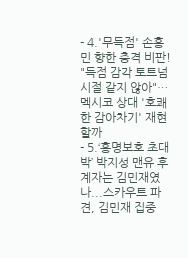- 4.'무득점' 손흥민 향한 충격 비판! "득점 감각 토트넘 시절 같지 않아"…멕시코 상대 '호쾌한 감아차기' 재현할까
- 5.‘홍명보호 초대박’ 박지성 맨유 후계자는 김민재였나...스카우트 파견, 김민재 집중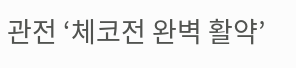관전 ‘체코전 완벽 활약’